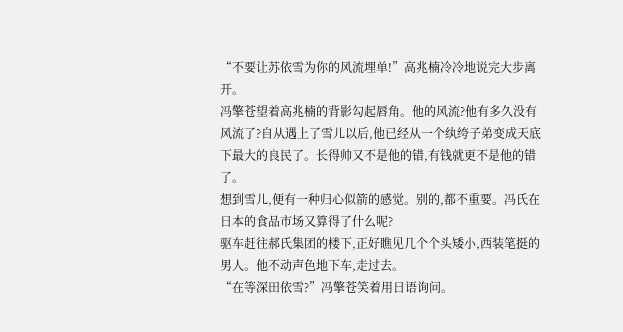“不要让苏依雪为你的风流埋单!”高兆楠冷冷地说完大步离开。
冯擎苍望着高兆楠的背影勾起唇角。他的风流?他有多久没有风流了?自从遇上了雪儿以后,他已经从一个纨绔子弟变成天底下最大的良民了。长得帅又不是他的错,有钱就更不是他的错了。
想到雪儿,便有一种归心似箭的感觉。别的,都不重要。冯氏在日本的食品市场又算得了什么呢?
驱车赶往郝氏集团的楼下,正好瞧见几个个头矮小,西装笔挺的男人。他不动声色地下车,走过去。
“在等深田依雪?”冯擎苍笑着用日语询问。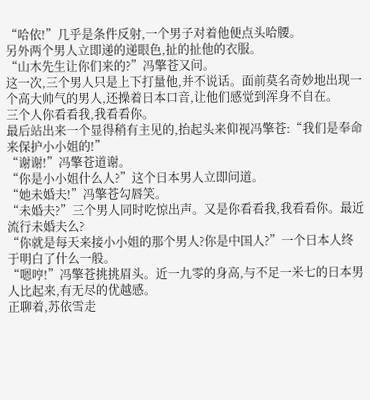“哈依!”几乎是条件反射,一个男子对着他便点头哈腰。
另外两个男人立即递的递眼色,扯的扯他的衣服。
“山木先生让你们来的?”冯擎苍又问。
这一次,三个男人只是上下打量他,并不说话。面前莫名奇妙地出现一个高大帅气的男人,还操着日本口音,让他们感觉到浑身不自在。
三个人你看看我,我看看你。
最后站出来一个显得稍有主见的,抬起头来仰视冯擎苍:“我们是奉命来保护小小姐的!”
“谢谢!”冯擎苍道谢。
“你是小小姐什么人?”这个日本男人立即问道。
“她未婚夫!”冯擎苍勾唇笑。
“未婚夫?”三个男人同时吃惊出声。又是你看看我,我看看你。最近流行未婚夫么?
“你就是每天来接小小姐的那个男人?你是中国人?”一个日本人终于明白了什么一般。
“嗯哼!”冯擎苍挑挑眉头。近一九零的身高,与不足一米七的日本男人比起来,有无尽的优越感。
正聊着,苏依雪走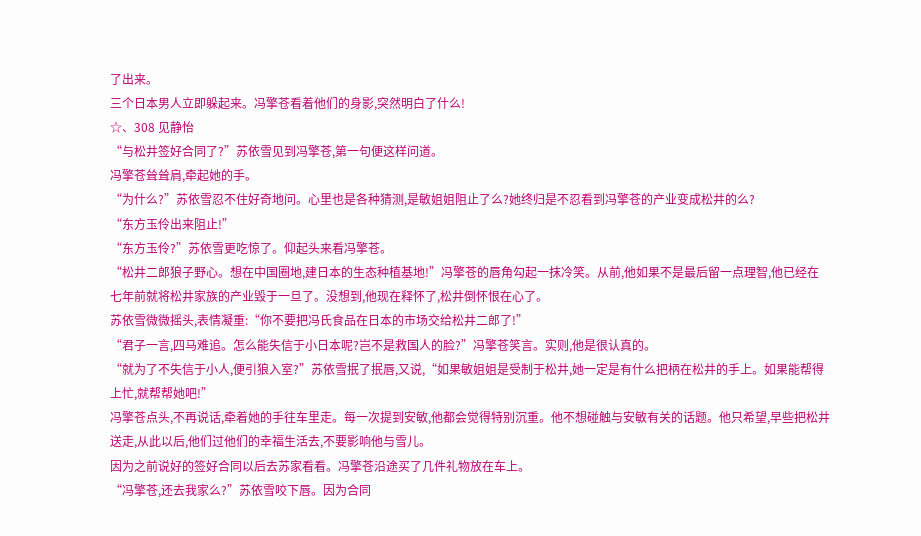了出来。
三个日本男人立即躲起来。冯擎苍看着他们的身影,突然明白了什么!
☆、308 见静怡
“与松井签好合同了?”苏依雪见到冯擎苍,第一句便这样问道。
冯擎苍耸耸肩,牵起她的手。
“为什么?”苏依雪忍不住好奇地问。心里也是各种猜测,是敏姐姐阻止了么?她终归是不忍看到冯擎苍的产业变成松井的么?
“东方玉伶出来阻止!”
“东方玉伶?”苏依雪更吃惊了。仰起头来看冯擎苍。
“松井二郎狼子野心。想在中国圈地,建日本的生态种植基地!”冯擎苍的唇角勾起一抹冷笑。从前,他如果不是最后留一点理智,他已经在七年前就将松井家族的产业毁于一旦了。没想到,他现在释怀了,松井倒怀恨在心了。
苏依雪微微摇头,表情凝重:“你不要把冯氏食品在日本的市场交给松井二郎了!”
“君子一言,四马难追。怎么能失信于小日本呢?岂不是救国人的脸?”冯擎苍笑言。实则,他是很认真的。
“就为了不失信于小人,便引狼入室?”苏依雪抿了抿唇,又说,“如果敏姐姐是受制于松井,她一定是有什么把柄在松井的手上。如果能帮得上忙,就帮帮她吧!”
冯擎苍点头,不再说话,牵着她的手往车里走。每一次提到安敏,他都会觉得特别沉重。他不想碰触与安敏有关的话题。他只希望,早些把松井送走,从此以后,他们过他们的幸福生活去,不要影响他与雪儿。
因为之前说好的签好合同以后去苏家看看。冯擎苍沿途买了几件礼物放在车上。
“冯擎苍,还去我家么?”苏依雪咬下唇。因为合同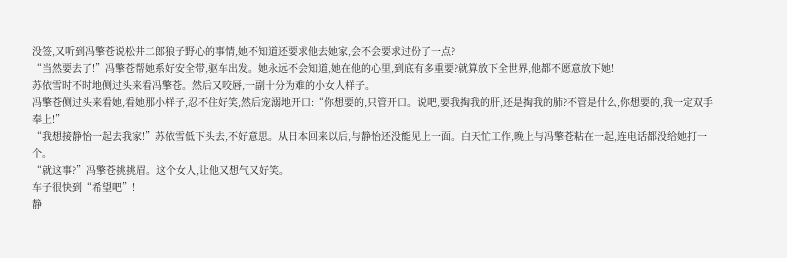没签,又听到冯擎苍说松井二郎狼子野心的事情,她不知道还要求他去她家,会不会要求过份了一点?
“当然要去了!”冯擎苍帮她系好安全带,驱车出发。她永远不会知道,她在他的心里,到底有多重要?就算放下全世界,他都不愿意放下她!
苏依雪时不时地侧过头来看冯擎苍。然后又咬唇,一副十分为难的小女人样子。
冯擎苍侧过头来看她,看她那小样子,忍不住好笑,然后宠溺地开口:“你想要的,只管开口。说吧,要我掏我的肝,还是掏我的肺?不管是什么,你想要的,我一定双手奉上!”
“我想接静怡一起去我家!”苏依雪低下头去,不好意思。从日本回来以后,与静怡还没能见上一面。白天忙工作,晚上与冯擎苍粘在一起,连电话都没给她打一个。
“就这事?”冯擎苍挑挑眉。这个女人,让他又想气又好笑。
车子很快到“希望吧”!
静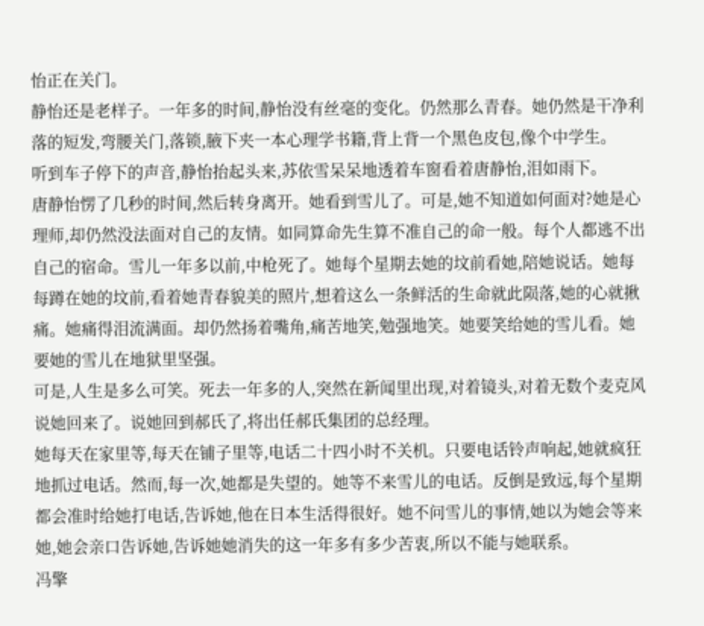怡正在关门。
静怡还是老样子。一年多的时间,静怡没有丝毫的变化。仍然那么青春。她仍然是干净利落的短发,弯腰关门,落锁,腋下夹一本心理学书籍,背上背一个黑色皮包,像个中学生。
听到车子停下的声音,静怡抬起头来,苏依雪呆呆地透着车窗看着唐静怡,泪如雨下。
唐静怡愣了几秒的时间,然后转身离开。她看到雪儿了。可是,她不知道如何面对?她是心理师,却仍然没法面对自己的友情。如同算命先生算不准自己的命一般。每个人都逃不出自己的宿命。雪儿一年多以前,中枪死了。她每个星期去她的坟前看她,陪她说话。她每每蹲在她的坟前,看着她青春貌美的照片,想着这么一条鲜活的生命就此陨落,她的心就揪痛。她痛得泪流满面。却仍然扬着嘴角,痛苦地笑,勉强地笑。她要笑给她的雪儿看。她要她的雪儿在地狱里坚强。
可是,人生是多么可笑。死去一年多的人,突然在新闻里出现,对着镜头,对着无数个麦克风说她回来了。说她回到郝氏了,将出任郝氏集团的总经理。
她每天在家里等,每天在铺子里等,电话二十四小时不关机。只要电话铃声响起,她就疯狂地抓过电话。然而,每一次,她都是失望的。她等不来雪儿的电话。反倒是致远,每个星期都会准时给她打电话,告诉她,他在日本生活得很好。她不问雪儿的事情,她以为她会等来她,她会亲口告诉她,告诉她她消失的这一年多有多少苦衷,所以不能与她联系。
冯擎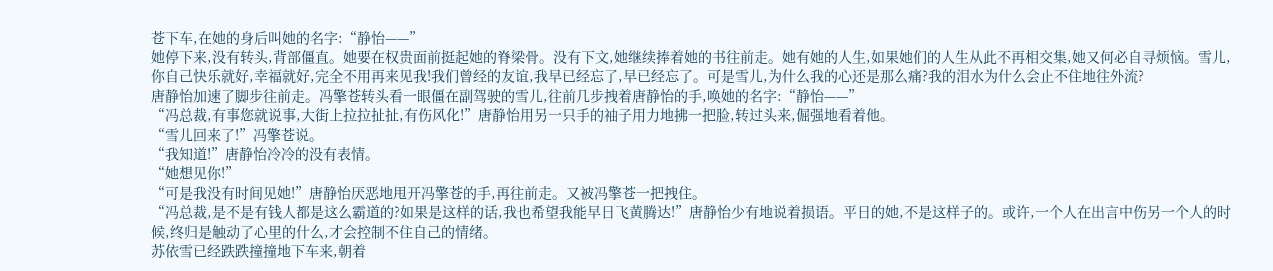苍下车,在她的身后叫她的名字:“静怡——”
她停下来,没有转头,背部僵直。她要在权贵面前挺起她的脊梁骨。没有下文,她继续捧着她的书往前走。她有她的人生,如果她们的人生从此不再相交集,她又何必自寻烦恼。雪儿,你自己快乐就好,幸福就好,完全不用再来见我!我们曾经的友谊,我早已经忘了,早已经忘了。可是雪儿,为什么我的心还是那么痛?我的泪水为什么会止不住地往外流?
唐静怡加速了脚步往前走。冯擎苍转头看一眼僵在副驾驶的雪儿,往前几步拽着唐静怡的手,唤她的名字:“静怡——”
“冯总裁,有事您就说事,大街上拉拉扯扯,有伤风化!”唐静怡用另一只手的袖子用力地拂一把脸,转过头来,倔强地看着他。
“雪儿回来了!”冯擎苍说。
“我知道!”唐静怡冷冷的没有表情。
“她想见你!”
“可是我没有时间见她!”唐静怡厌恶地甩开冯擎苍的手,再往前走。又被冯擎苍一把拽住。
“冯总裁,是不是有钱人都是这么霸道的?如果是这样的话,我也希望我能早日飞黄腾达!”唐静怡少有地说着损语。平日的她,不是这样子的。或许,一个人在出言中伤另一个人的时候,终归是触动了心里的什么,才会控制不住自己的情绪。
苏依雪已经跌跌撞撞地下车来,朝着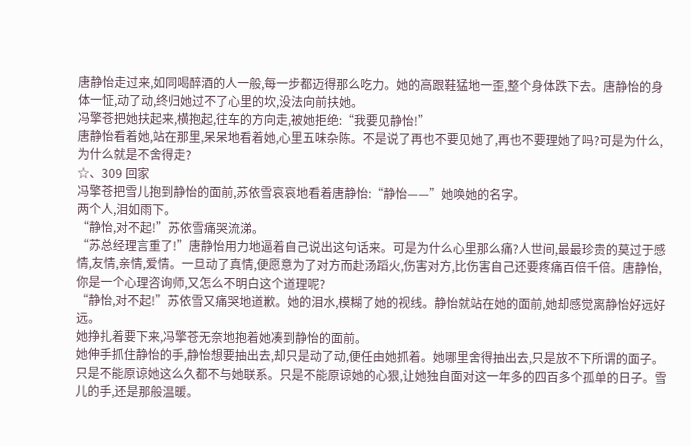唐静怡走过来,如同喝醉酒的人一般,每一步都迈得那么吃力。她的高跟鞋猛地一歪,整个身体跌下去。唐静怡的身体一怔,动了动,终归她过不了心里的坎,没法向前扶她。
冯擎苍把她扶起来,横抱起,往车的方向走,被她拒绝:“我要见静怡!”
唐静怡看着她,站在那里,呆呆地看着她,心里五味杂陈。不是说了再也不要见她了,再也不要理她了吗?可是为什么,为什么就是不舍得走?
☆、309 回家
冯擎苍把雪儿抱到静怡的面前,苏依雪哀哀地看着唐静怡:“静怡——”她唤她的名字。
两个人,泪如雨下。
“静怡,对不起!”苏依雪痛哭流涕。
“苏总经理言重了!”唐静怡用力地逼着自己说出这句话来。可是为什么心里那么痛?人世间,最最珍贵的莫过于感情,友情,亲情,爱情。一旦动了真情,便愿意为了对方而赴汤蹈火,伤害对方,比伤害自己还要疼痛百倍千倍。唐静怡,你是一个心理咨询师,又怎么不明白这个道理呢?
“静怡,对不起!”苏依雪又痛哭地道歉。她的泪水,模糊了她的视线。静怡就站在她的面前,她却感觉离静怡好远好远。
她挣扎着要下来,冯擎苍无奈地抱着她凑到静怡的面前。
她伸手抓住静怡的手,静怡想要抽出去,却只是动了动,便任由她抓着。她哪里舍得抽出去,只是放不下所谓的面子。只是不能原谅她这么久都不与她联系。只是不能原谅她的心狠,让她独自面对这一年多的四百多个孤单的日子。雪儿的手,还是那般温暖。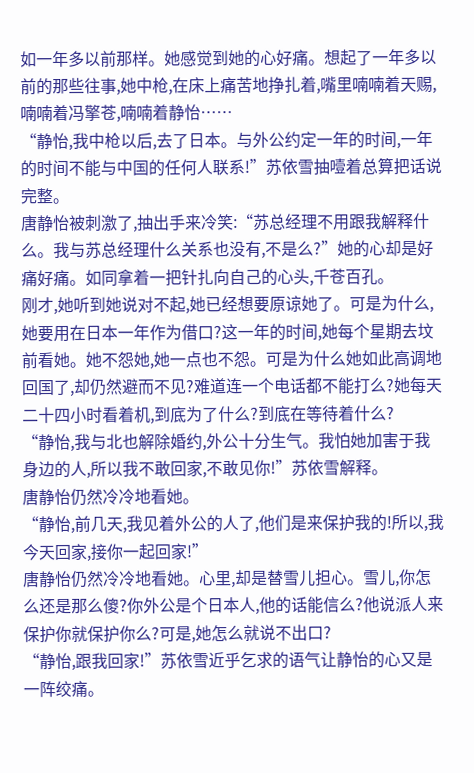如一年多以前那样。她感觉到她的心好痛。想起了一年多以前的那些往事,她中枪,在床上痛苦地挣扎着,嘴里喃喃着天赐,喃喃着冯擎苍,喃喃着静怡……
“静怡,我中枪以后,去了日本。与外公约定一年的时间,一年的时间不能与中国的任何人联系!”苏依雪抽噎着总算把话说完整。
唐静怡被刺激了,抽出手来冷笑:“苏总经理不用跟我解释什么。我与苏总经理什么关系也没有,不是么?”她的心却是好痛好痛。如同拿着一把针扎向自己的心头,千苍百孔。
刚才,她听到她说对不起,她已经想要原谅她了。可是为什么,她要用在日本一年作为借口?这一年的时间,她每个星期去坟前看她。她不怨她,她一点也不怨。可是为什么她如此高调地回国了,却仍然避而不见?难道连一个电话都不能打么?她每天二十四小时看着机,到底为了什么?到底在等待着什么?
“静怡,我与北也解除婚约,外公十分生气。我怕她加害于我身边的人,所以我不敢回家,不敢见你!”苏依雪解释。
唐静怡仍然冷冷地看她。
“静怡,前几天,我见着外公的人了,他们是来保护我的!所以,我今天回家,接你一起回家!”
唐静怡仍然冷冷地看她。心里,却是替雪儿担心。雪儿,你怎么还是那么傻?你外公是个日本人,他的话能信么?他说派人来保护你就保护你么?可是,她怎么就说不出口?
“静怡,跟我回家!”苏依雪近乎乞求的语气让静怡的心又是一阵绞痛。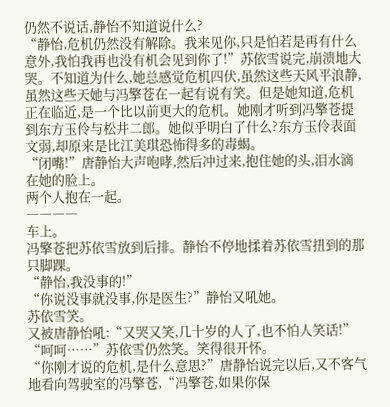仍然不说话,静怡不知道说什么?
“静怡,危机仍然没有解除。我来见你,只是怕若是再有什么意外,我怕我再也没有机会见到你了!”苏依雪说完,崩溃地大哭。不知道为什么,她总感觉危机四伏,虽然这些天风平浪静,虽然这些天她与冯擎苍在一起有说有笑。但是她知道,危机正在临近,是一个比以前更大的危机。她刚才听到冯擎苍提到东方玉伶与松井二郎。她似乎明白了什么?东方玉伶表面文弱,却原来是比江美琪恐怖得多的毒蝎。
“闭嘴!”唐静怡大声咆哮,然后冲过来,抱住她的头,泪水滴在她的脸上。
两个人抱在一起。
――――
车上。
冯擎苍把苏依雪放到后排。静怡不停地揉着苏依雪扭到的那只脚踝。
“静怡,我没事的!”
“你说没事就没事,你是医生?”静怡又吼她。
苏依雪笑。
又被唐静怡吼:“又哭又笑,几十岁的人了,也不怕人笑话!”
“呵呵……”苏依雪仍然笑。笑得很开怀。
“你刚才说的危机,是什么意思?”唐静怡说完以后,又不客气地看向驾驶室的冯擎苍,“冯擎苍,如果你保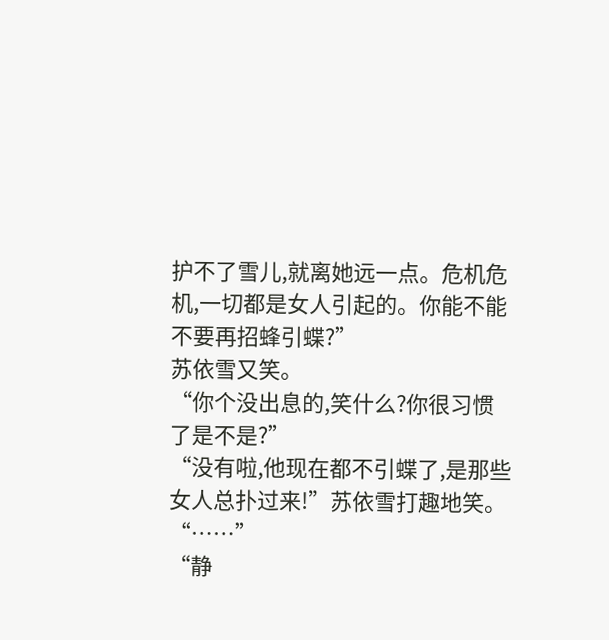护不了雪儿,就离她远一点。危机危机,一切都是女人引起的。你能不能不要再招蜂引蝶?”
苏依雪又笑。
“你个没出息的,笑什么?你很习惯了是不是?”
“没有啦,他现在都不引蝶了,是那些女人总扑过来!”苏依雪打趣地笑。
“……”
“静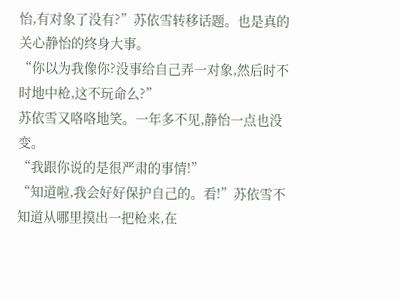怡,有对象了没有?”苏依雪转移话题。也是真的关心静怡的终身大事。
“你以为我像你?没事给自己弄一对象,然后时不时地中枪,这不玩命么?”
苏依雪又咯咯地笑。一年多不见,静怡一点也没变。
“我跟你说的是很严肃的事情!”
“知道啦,我会好好保护自己的。看!”苏依雪不知道从哪里摸出一把枪来,在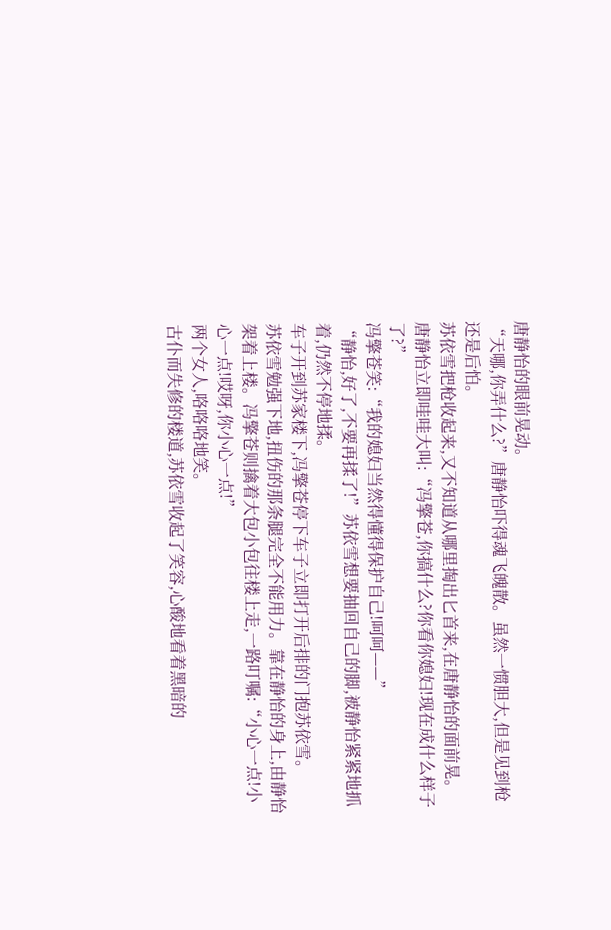唐静怡的眼前晃动。
“天哪,你弄什么?”唐静怡吓得魂飞魄散。虽然一惯胆大,但是见到枪还是后怕。
苏依雪把枪收起来,又不知道从哪里掏出匕首来,在唐静怡的面前晃。
唐静怡立即哇哇大叫:“冯擎苍,你搞什么?你看你媳妇!现在成什么样子了?”
冯擎苍笑:“我的媳妇当然得懂得保护自己!呵呵——”
“静怡,好了,不要再揉了!”苏依雪想要抽回自己的脚,被静怡紧紧地抓着,仍然不停地揉。
车子开到苏家楼下,冯擎苍停下车子立即打开后排的门抱苏依雪。
苏依雪勉强下地,扭伤的那条腿完全不能用力。靠在静怡的身上,由静怡架着上楼。冯擎苍则擒着大包小包往楼上走,一路叮嘱:“小心一点!小心一点!哎呀,你小心一点!”
两个女人,咯咯咯地笑。
古仆而失修的楼道,苏依雪收起了笑容,心酸地看着黑暗的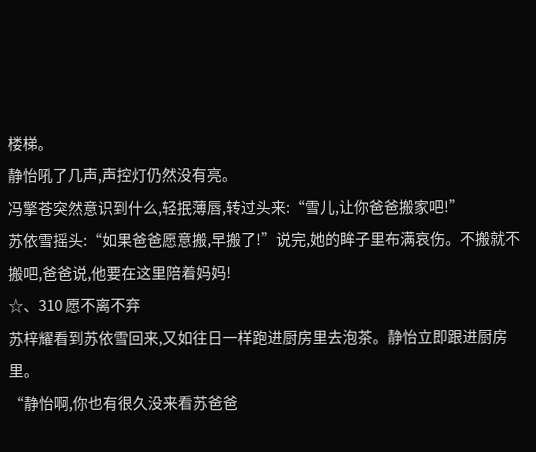楼梯。
静怡吼了几声,声控灯仍然没有亮。
冯擎苍突然意识到什么,轻抿薄唇,转过头来:“雪儿,让你爸爸搬家吧!”
苏依雪摇头:“如果爸爸愿意搬,早搬了!”说完,她的眸子里布满哀伤。不搬就不搬吧,爸爸说,他要在这里陪着妈妈!
☆、310 愿不离不弃
苏梓耀看到苏依雪回来,又如往日一样跑进厨房里去泡茶。静怡立即跟进厨房里。
“静怡啊,你也有很久没来看苏爸爸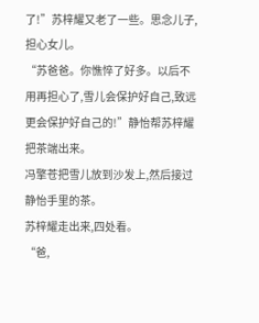了!”苏梓耀又老了一些。思念儿子,担心女儿。
“苏爸爸。你憔悴了好多。以后不用再担心了,雪儿会保护好自己,致远更会保护好自己的!”静怡帮苏梓耀把茶端出来。
冯擎苍把雪儿放到沙发上,然后接过静怡手里的茶。
苏梓耀走出来,四处看。
“爸,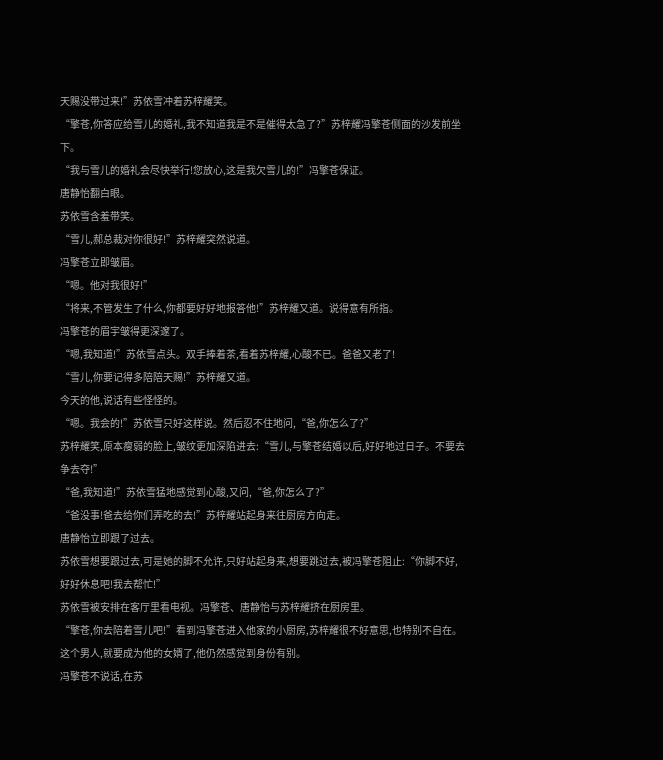天赐没带过来!”苏依雪冲着苏梓耀笑。
“擎苍,你答应给雪儿的婚礼,我不知道我是不是催得太急了?”苏梓耀冯擎苍侧面的沙发前坐下。
“我与雪儿的婚礼会尽快举行!您放心,这是我欠雪儿的!”冯擎苍保证。
唐静怡翻白眼。
苏依雪含羞带笑。
“雪儿,郝总裁对你很好!”苏梓耀突然说道。
冯擎苍立即皱眉。
“嗯。他对我很好!”
“将来,不管发生了什么,你都要好好地报答他!”苏梓耀又道。说得意有所指。
冯擎苍的眉宇皱得更深邃了。
“嗯,我知道!”苏依雪点头。双手捧着茶,看着苏梓耀,心酸不已。爸爸又老了!
“雪儿,你要记得多陪陪天赐!”苏梓耀又道。
今天的他,说话有些怪怪的。
“嗯。我会的!”苏依雪只好这样说。然后忍不住地问,“爸,你怎么了?”
苏梓耀笑,原本瘦弱的脸上,皱纹更加深陷进去:“雪儿,与擎苍结婚以后,好好地过日子。不要去争去夺!”
“爸,我知道!”苏依雪猛地感觉到心酸,又问,“爸,你怎么了?”
“爸没事!爸去给你们弄吃的去!”苏梓耀站起身来往厨房方向走。
唐静怡立即跟了过去。
苏依雪想要跟过去,可是她的脚不允许,只好站起身来,想要跳过去,被冯擎苍阻止:“你脚不好,好好休息吧!我去帮忙!”
苏依雪被安排在客厅里看电视。冯擎苍、唐静怡与苏梓耀挤在厨房里。
“擎苍,你去陪着雪儿吧!”看到冯擎苍进入他家的小厨房,苏梓耀很不好意思,也特别不自在。这个男人,就要成为他的女婿了,他仍然感觉到身份有别。
冯擎苍不说话,在苏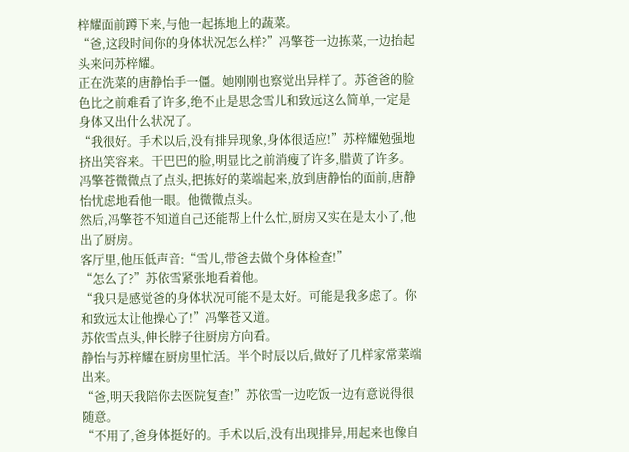梓耀面前蹲下来,与他一起拣地上的蔬菜。
“爸,这段时间你的身体状况怎么样?”冯擎苍一边拣菜,一边抬起头来问苏梓耀。
正在洗菜的唐静怡手一僵。她刚刚也察觉出异样了。苏爸爸的脸色比之前难看了许多,绝不止是思念雪儿和致远这么简单,一定是身体又出什么状况了。
“我很好。手术以后,没有排异现象,身体很适应!”苏梓耀勉强地挤出笑容来。干巴巴的脸,明显比之前消瘦了许多,腊黄了许多。
冯擎苍微微点了点头,把拣好的菜端起来,放到唐静怡的面前,唐静怡忧虑地看他一眼。他微微点头。
然后,冯擎苍不知道自己还能帮上什么忙,厨房又实在是太小了,他出了厨房。
客厅里,他压低声音:“雪儿,带爸去做个身体检查!”
“怎么了?”苏依雪紧张地看着他。
“我只是感觉爸的身体状况可能不是太好。可能是我多虑了。你和致远太让他操心了!”冯擎苍又道。
苏依雪点头,伸长脖子往厨房方向看。
静怡与苏梓耀在厨房里忙活。半个时辰以后,做好了几样家常菜端出来。
“爸,明天我陪你去医院复查!”苏依雪一边吃饭一边有意说得很随意。
“不用了,爸身体挺好的。手术以后,没有出现排异,用起来也像自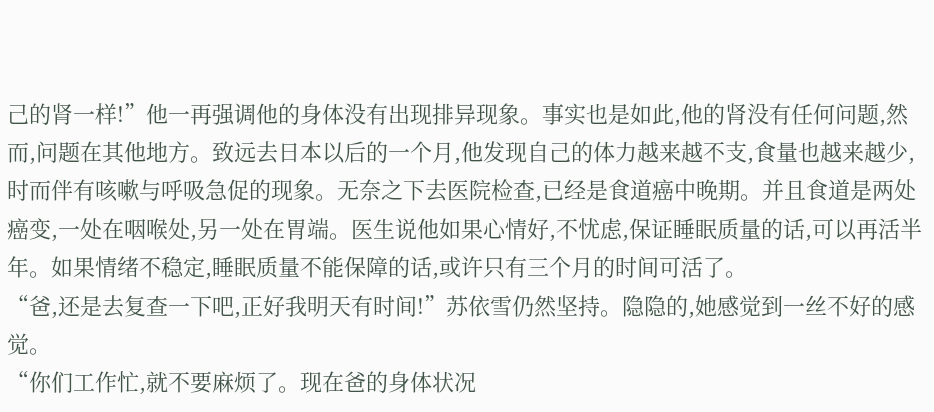己的肾一样!”他一再强调他的身体没有出现排异现象。事实也是如此,他的肾没有任何问题,然而,问题在其他地方。致远去日本以后的一个月,他发现自己的体力越来越不支,食量也越来越少,时而伴有咳嗽与呼吸急促的现象。无奈之下去医院检查,已经是食道癌中晚期。并且食道是两处癌变,一处在咽喉处,另一处在胃端。医生说他如果心情好,不忧虑,保证睡眠质量的话,可以再活半年。如果情绪不稳定,睡眠质量不能保障的话,或许只有三个月的时间可活了。
“爸,还是去复查一下吧,正好我明天有时间!”苏依雪仍然坚持。隐隐的,她感觉到一丝不好的感觉。
“你们工作忙,就不要麻烦了。现在爸的身体状况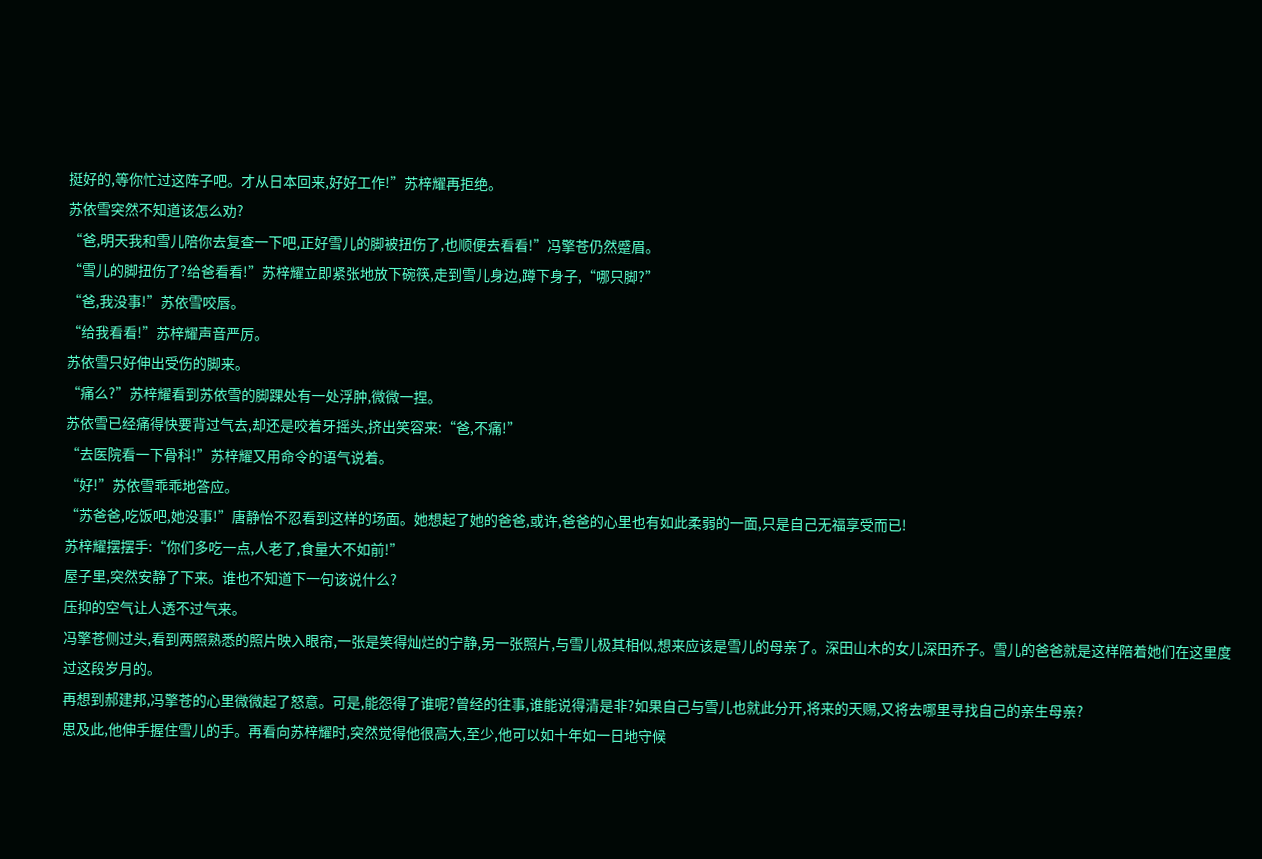挺好的,等你忙过这阵子吧。才从日本回来,好好工作!”苏梓耀再拒绝。
苏依雪突然不知道该怎么劝?
“爸,明天我和雪儿陪你去复查一下吧,正好雪儿的脚被扭伤了,也顺便去看看!”冯擎苍仍然蹙眉。
“雪儿的脚扭伤了?给爸看看!”苏梓耀立即紧张地放下碗筷,走到雪儿身边,蹲下身子,“哪只脚?”
“爸,我没事!”苏依雪咬唇。
“给我看看!”苏梓耀声音严厉。
苏依雪只好伸出受伤的脚来。
“痛么?”苏梓耀看到苏依雪的脚踝处有一处浮肿,微微一捏。
苏依雪已经痛得快要背过气去,却还是咬着牙摇头,挤出笑容来:“爸,不痛!”
“去医院看一下骨科!”苏梓耀又用命令的语气说着。
“好!”苏依雪乖乖地答应。
“苏爸爸,吃饭吧,她没事!”唐静怡不忍看到这样的场面。她想起了她的爸爸,或许,爸爸的心里也有如此柔弱的一面,只是自己无福享受而已!
苏梓耀摆摆手:“你们多吃一点,人老了,食量大不如前!”
屋子里,突然安静了下来。谁也不知道下一句该说什么?
压抑的空气让人透不过气来。
冯擎苍侧过头,看到两照熟悉的照片映入眼帘,一张是笑得灿烂的宁静,另一张照片,与雪儿极其相似,想来应该是雪儿的母亲了。深田山木的女儿深田乔子。雪儿的爸爸就是这样陪着她们在这里度过这段岁月的。
再想到郝建邦,冯擎苍的心里微微起了怒意。可是,能怨得了谁呢?曾经的往事,谁能说得清是非?如果自己与雪儿也就此分开,将来的天赐,又将去哪里寻找自己的亲生母亲?
思及此,他伸手握住雪儿的手。再看向苏梓耀时,突然觉得他很高大,至少,他可以如十年如一日地守候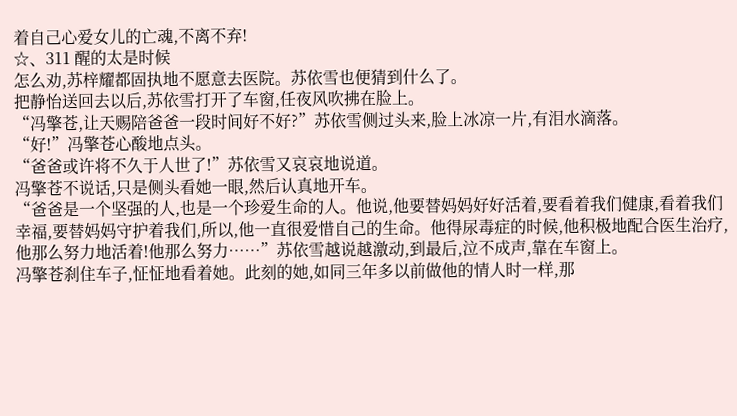着自己心爱女儿的亡魂,不离不弃!
☆、311 醒的太是时候
怎么劝,苏梓耀都固执地不愿意去医院。苏依雪也便猜到什么了。
把静怡送回去以后,苏依雪打开了车窗,任夜风吹拂在脸上。
“冯擎苍,让天赐陪爸爸一段时间好不好?”苏依雪侧过头来,脸上冰凉一片,有泪水滴落。
“好!”冯擎苍心酸地点头。
“爸爸或许将不久于人世了!”苏依雪又哀哀地说道。
冯擎苍不说话,只是侧头看她一眼,然后认真地开车。
“爸爸是一个坚强的人,也是一个珍爱生命的人。他说,他要替妈妈好好活着,要看着我们健康,看着我们幸福,要替妈妈守护着我们,所以,他一直很爱惜自己的生命。他得尿毒症的时候,他积极地配合医生治疗,他那么努力地活着!他那么努力……”苏依雪越说越激动,到最后,泣不成声,靠在车窗上。
冯擎苍刹住车子,怔怔地看着她。此刻的她,如同三年多以前做他的情人时一样,那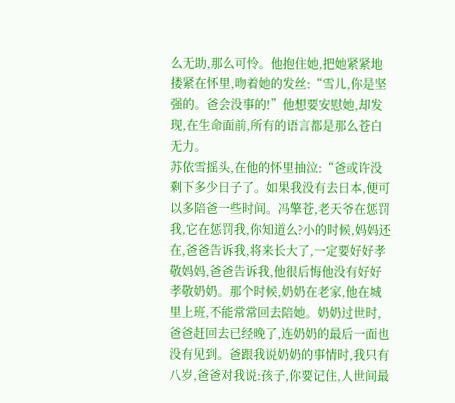么无助,那么可怜。他抱住她,把她紧紧地搂紧在怀里,吻着她的发丝:“雪儿,你是坚强的。爸会没事的!”他想要安慰她,却发现,在生命面前,所有的语言都是那么苍白无力。
苏依雪摇头,在他的怀里抽泣:“爸或许没剩下多少日子了。如果我没有去日本,便可以多陪爸一些时间。冯擎苍,老天爷在惩罚我,它在惩罚我,你知道么?小的时候,妈妈还在,爸爸告诉我,将来长大了,一定要好好孝敬妈妈,爸爸告诉我,他很后悔他没有好好孝敬奶奶。那个时候,奶奶在老家,他在城里上班,不能常常回去陪她。奶奶过世时,爸爸赶回去已经晚了,连奶奶的最后一面也没有见到。爸跟我说奶奶的事情时,我只有八岁,爸爸对我说:孩子,你要记住,人世间最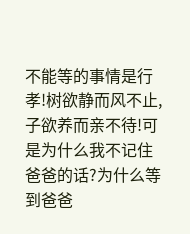不能等的事情是行孝!树欲静而风不止,子欲养而亲不待!可是为什么我不记住爸爸的话?为什么等到爸爸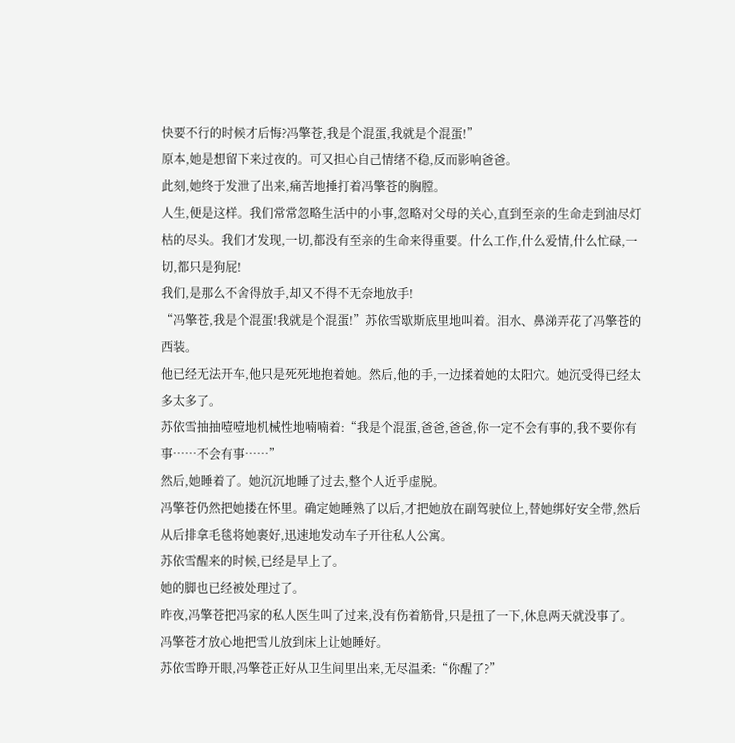快要不行的时候才后悔?冯擎苍,我是个混蛋,我就是个混蛋!”
原本,她是想留下来过夜的。可又担心自己情绪不稳,反而影响爸爸。
此刻,她终于发泄了出来,痛苦地捶打着冯擎苍的胸膛。
人生,便是这样。我们常常忽略生活中的小事,忽略对父母的关心,直到至亲的生命走到油尽灯枯的尽头。我们才发现,一切,都没有至亲的生命来得重要。什么工作,什么爱情,什么忙碌,一切,都只是狗屁!
我们,是那么不舍得放手,却又不得不无奈地放手!
“冯擎苍,我是个混蛋!我就是个混蛋!”苏依雪歇斯底里地叫着。泪水、鼻涕弄花了冯擎苍的西装。
他已经无法开车,他只是死死地抱着她。然后,他的手,一边揉着她的太阳穴。她沉受得已经太多太多了。
苏依雪抽抽噎噎地机械性地喃喃着:“我是个混蛋,爸爸,爸爸,你一定不会有事的,我不要你有事……不会有事……”
然后,她睡着了。她沉沉地睡了过去,整个人近乎虚脱。
冯擎苍仍然把她搂在怀里。确定她睡熟了以后,才把她放在副驾驶位上,替她绑好安全带,然后从后排拿毛毯将她裹好,迅速地发动车子开往私人公寓。
苏依雪醒来的时候,已经是早上了。
她的脚也已经被处理过了。
昨夜,冯擎苍把冯家的私人医生叫了过来,没有伤着筋骨,只是扭了一下,休息两天就没事了。冯擎苍才放心地把雪儿放到床上让她睡好。
苏依雪睁开眼,冯擎苍正好从卫生间里出来,无尽温柔:“你醒了?”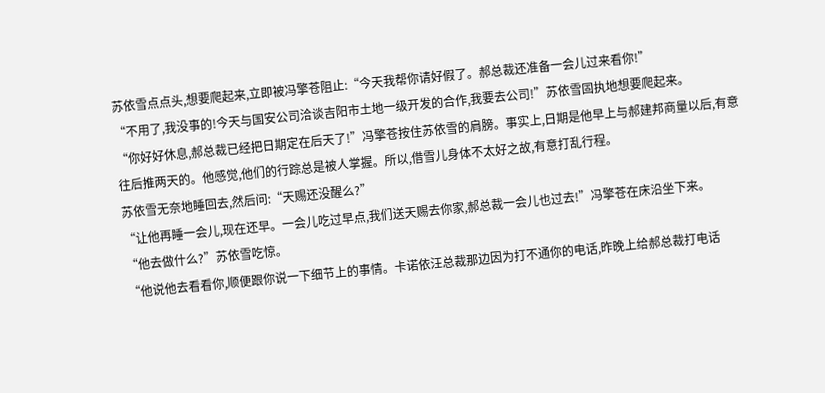苏依雪点点头,想要爬起来,立即被冯擎苍阻止:“今天我帮你请好假了。郝总裁还准备一会儿过来看你!”
“不用了,我没事的!今天与国安公司洽谈吉阳市土地一级开发的合作,我要去公司!”苏依雪固执地想要爬起来。
“你好好休息,郝总裁已经把日期定在后天了!”冯擎苍按住苏依雪的肩膀。事实上,日期是他早上与郝建邦商量以后,有意往后推两天的。他感觉,他们的行踪总是被人掌握。所以,借雪儿身体不太好之故,有意打乱行程。
苏依雪无奈地睡回去,然后问:“天赐还没醒么?”
“让他再睡一会儿,现在还早。一会儿吃过早点,我们送天赐去你家,郝总裁一会儿也过去!”冯擎苍在床沿坐下来。
“他去做什么?”苏依雪吃惊。
“他说他去看看你,顺便跟你说一下细节上的事情。卡诺依汪总裁那边因为打不通你的电话,昨晚上给郝总裁打电话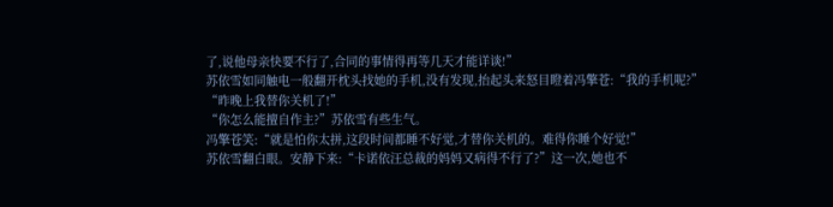了,说他母亲快要不行了,合同的事情得再等几天才能详谈!”
苏依雪如同触电一般翻开枕头找她的手机,没有发现,抬起头来怒目瞪着冯擎苍:“我的手机呢?”
“昨晚上我替你关机了!”
“你怎么能擅自作主?”苏依雪有些生气。
冯擎苍笑:“就是怕你太拼,这段时间都睡不好觉,才替你关机的。难得你睡个好觉!”
苏依雪翻白眼。安静下来:“卡诺依汪总裁的妈妈又病得不行了?”这一次,她也不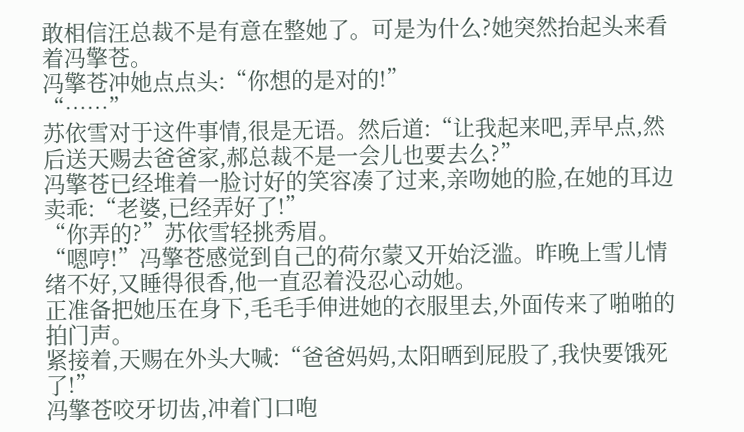敢相信汪总裁不是有意在整她了。可是为什么?她突然抬起头来看着冯擎苍。
冯擎苍冲她点点头:“你想的是对的!”
“……”
苏依雪对于这件事情,很是无语。然后道:“让我起来吧,弄早点,然后送天赐去爸爸家,郝总裁不是一会儿也要去么?”
冯擎苍已经堆着一脸讨好的笑容凑了过来,亲吻她的脸,在她的耳边卖乖:“老婆,已经弄好了!”
“你弄的?”苏依雪轻挑秀眉。
“嗯哼!”冯擎苍感觉到自己的荷尔蒙又开始泛滥。昨晚上雪儿情绪不好,又睡得很香,他一直忍着没忍心动她。
正准备把她压在身下,毛毛手伸进她的衣服里去,外面传来了啪啪的拍门声。
紧接着,天赐在外头大喊:“爸爸妈妈,太阳晒到屁股了,我快要饿死了!”
冯擎苍咬牙切齿,冲着门口咆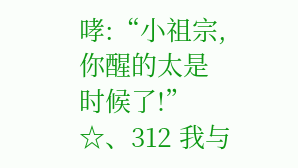哮:“小祖宗,你醒的太是时候了!”
☆、312 我与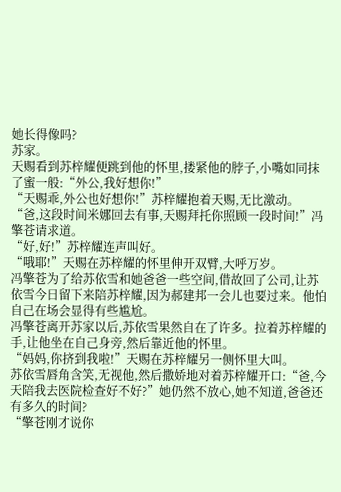她长得像吗?
苏家。
天赐看到苏梓耀便跳到他的怀里,搂紧他的脖子,小嘴如同抹了蜜一般:“外公,我好想你!”
“天赐乖,外公也好想你!”苏梓耀抱着天赐,无比激动。
“爸,这段时间米娜回去有事,天赐拜托你照顾一段时间!”冯擎苍请求道。
“好,好!”苏梓耀连声叫好。
“哦耶!”天赐在苏梓耀的怀里伸开双臂,大呼万岁。
冯擎苍为了给苏依雪和她爸爸一些空间,借故回了公司,让苏依雪今日留下来陪苏梓耀,因为郝建邦一会儿也要过来。他怕自己在场会显得有些尴尬。
冯擎苍离开苏家以后,苏依雪果然自在了许多。拉着苏梓耀的手,让他坐在自己身旁,然后靠近他的怀里。
“妈妈,你挤到我啦!”天赐在苏梓耀另一侧怀里大叫。
苏依雪唇角含笑,无视他,然后撒娇地对着苏梓耀开口:“爸,今天陪我去医院检查好不好?”她仍然不放心,她不知道,爸爸还有多久的时间?
“擎苍刚才说你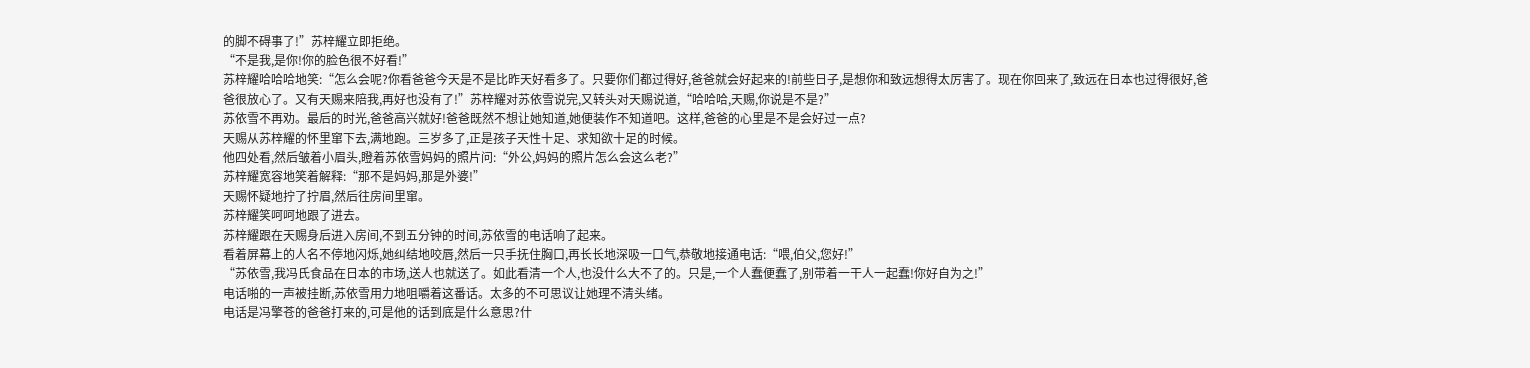的脚不碍事了!”苏梓耀立即拒绝。
“不是我,是你!你的脸色很不好看!”
苏梓耀哈哈哈地笑:“怎么会呢?你看爸爸今天是不是比昨天好看多了。只要你们都过得好,爸爸就会好起来的!前些日子,是想你和致远想得太厉害了。现在你回来了,致远在日本也过得很好,爸爸很放心了。又有天赐来陪我,再好也没有了!”苏梓耀对苏依雪说完,又转头对天赐说道,“哈哈哈,天赐,你说是不是?”
苏依雪不再劝。最后的时光,爸爸高兴就好!爸爸既然不想让她知道,她便装作不知道吧。这样,爸爸的心里是不是会好过一点?
天赐从苏梓耀的怀里窜下去,满地跑。三岁多了,正是孩子天性十足、求知欲十足的时候。
他四处看,然后皱着小眉头,瞪着苏依雪妈妈的照片问:“外公,妈妈的照片怎么会这么老?”
苏梓耀宽容地笑着解释:“那不是妈妈,那是外婆!”
天赐怀疑地拧了拧眉,然后往房间里窜。
苏梓耀笑呵呵地跟了进去。
苏梓耀跟在天赐身后进入房间,不到五分钟的时间,苏依雪的电话响了起来。
看着屏幕上的人名不停地闪烁,她纠结地咬唇,然后一只手抚住胸口,再长长地深吸一口气,恭敬地接通电话:“喂,伯父,您好!”
“苏依雪,我冯氏食品在日本的市场,送人也就送了。如此看清一个人,也没什么大不了的。只是,一个人蠢便蠢了,别带着一干人一起蠢!你好自为之!”
电话啪的一声被挂断,苏依雪用力地咀嚼着这番话。太多的不可思议让她理不清头绪。
电话是冯擎苍的爸爸打来的,可是他的话到底是什么意思?什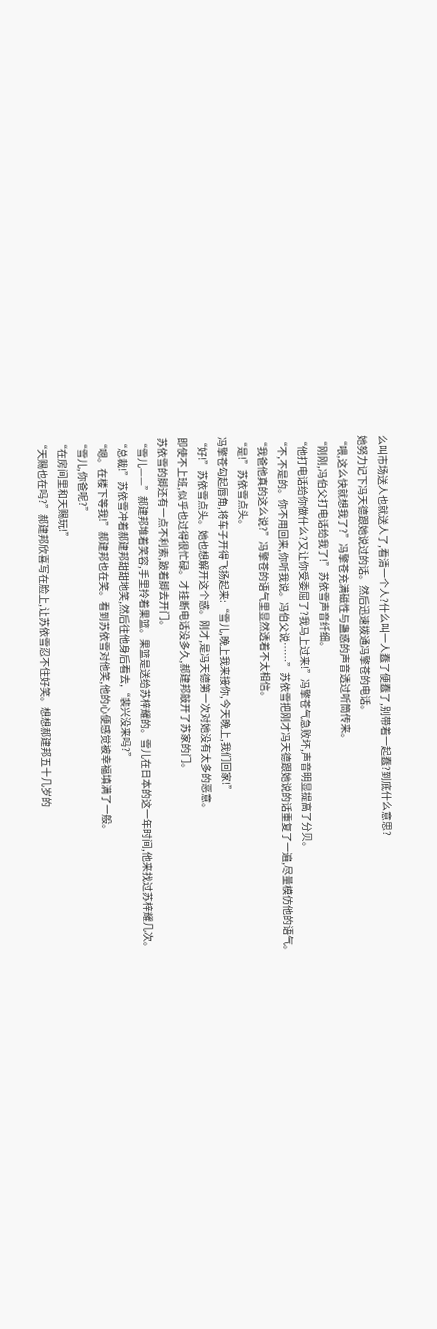么叫市场送人也就送人了,看清一个人?什么叫一人蠢了便蠢了,别带着一起蠢?到底什么意思?
她努力记下冯天德跟她说过的话。然后迅速拨通冯擎苍的电话。
“喂,这么快就想我了?”冯擎苍充满磁性与蛊惑的声音透过听筒传来。
“刚刚,冯伯父打电话给我了!”苏依雪声音纤细。
“他打电话给你做什么?又让你受委屈了?我马上过来!”冯擎苍气急败坏,声音明显提高了分贝。
“不,不是的。你不用回来,你听我说。冯伯父说……”苏依雪把刚才冯天德跟她说的话重复了一遍,尽量模仿他的语气。
“我爸他真的这么说?”冯擎苍的语气里显然透着不太相信。
“是!”苏依雪点头。
冯擎苍勾起唇角,将车子开得飞扬起来:“雪儿,晚上我来接你,今天晚上,我们回家!”
“好!”苏依雪点头。她也想解开这个惑。刚才,是冯天德第一次对她没有太多的恶意。
即使不上班,似乎也过得很忙碌。才挂断电话没多久,郝建邦敲开了苏家的门。
苏依雪的脚还有一点不利索,跛着脚去开门。
“雪儿——”郝建邦堆着笑容,手里拎着果篮。果篮是送给苏梓耀的。雪儿在日本的这一年时间,他来找过苏梓耀几次。
“总裁!”苏依雪冲着郝建邦甜甜地笑,然后往他身后看去,“裴兴没来吗?”
“嗯。在楼下等我!”郝建邦也在笑。看到苏依雪对他笑,他的心便感觉被幸福填满了一般。
“雪儿,你爸呢?”
“在房间里和天赐玩!”
“天赐也在吗?”郝建邦欣喜写在脸上,让苏依雪忍不住好笑。想想郝建邦五十几岁的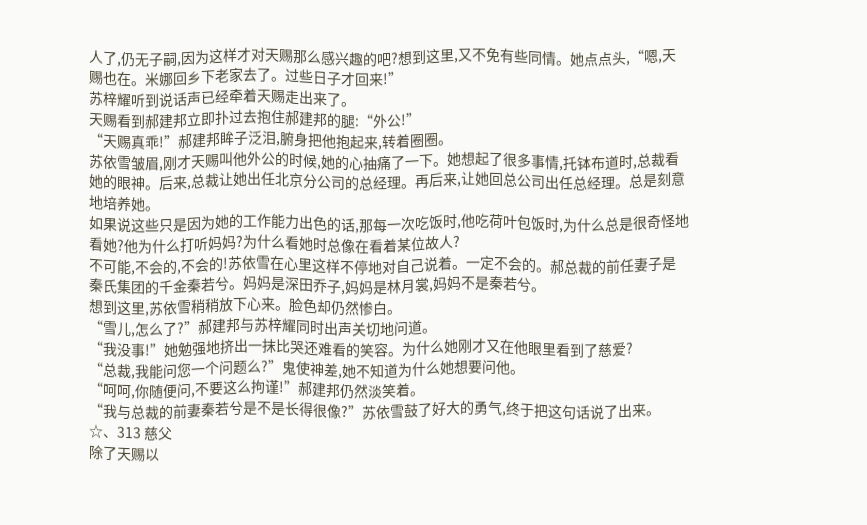人了,仍无子嗣,因为这样才对天赐那么感兴趣的吧?想到这里,又不免有些同情。她点点头,“嗯,天赐也在。米娜回乡下老家去了。过些日子才回来!”
苏梓耀听到说话声已经牵着天赐走出来了。
天赐看到郝建邦立即扑过去抱住郝建邦的腿:“外公!”
“天赐真乖!”郝建邦眸子泛泪,腑身把他抱起来,转着圈圈。
苏依雪皱眉,刚才天赐叫他外公的时候,她的心抽痛了一下。她想起了很多事情,托钵布道时,总裁看她的眼神。后来,总裁让她出任北京分公司的总经理。再后来,让她回总公司出任总经理。总是刻意地培养她。
如果说这些只是因为她的工作能力出色的话,那每一次吃饭时,他吃荷叶包饭时,为什么总是很奇怪地看她?他为什么打听妈妈?为什么看她时总像在看着某位故人?
不可能,不会的,不会的!苏依雪在心里这样不停地对自己说着。一定不会的。郝总裁的前任妻子是秦氏集团的千金秦若兮。妈妈是深田乔子,妈妈是林月裳,妈妈不是秦若兮。
想到这里,苏依雪稍稍放下心来。脸色却仍然惨白。
“雪儿,怎么了?”郝建邦与苏梓耀同时出声关切地问道。
“我没事!”她勉强地挤出一抹比哭还难看的笑容。为什么她刚才又在他眼里看到了慈爱?
“总裁,我能问您一个问题么?”鬼使神差,她不知道为什么她想要问他。
“呵呵,你随便问,不要这么拘谨!”郝建邦仍然淡笑着。
“我与总裁的前妻秦若兮是不是长得很像?”苏依雪鼓了好大的勇气,终于把这句话说了出来。
☆、313 慈父
除了天赐以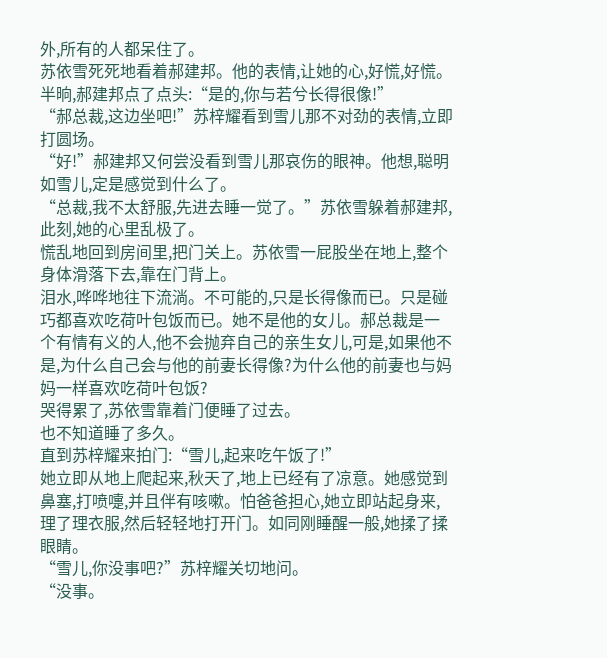外,所有的人都呆住了。
苏依雪死死地看着郝建邦。他的表情,让她的心,好慌,好慌。
半晌,郝建邦点了点头:“是的,你与若兮长得很像!”
“郝总裁,这边坐吧!”苏梓耀看到雪儿那不对劲的表情,立即打圆场。
“好!”郝建邦又何尝没看到雪儿那哀伤的眼神。他想,聪明如雪儿,定是感觉到什么了。
“总裁,我不太舒服,先进去睡一觉了。”苏依雪躲着郝建邦,此刻,她的心里乱极了。
慌乱地回到房间里,把门关上。苏依雪一屁股坐在地上,整个身体滑落下去,靠在门背上。
泪水,哗哗地往下流淌。不可能的,只是长得像而已。只是碰巧都喜欢吃荷叶包饭而已。她不是他的女儿。郝总裁是一个有情有义的人,他不会抛弃自己的亲生女儿,可是,如果他不是,为什么自己会与他的前妻长得像?为什么他的前妻也与妈妈一样喜欢吃荷叶包饭?
哭得累了,苏依雪靠着门便睡了过去。
也不知道睡了多久。
直到苏梓耀来拍门:“雪儿,起来吃午饭了!”
她立即从地上爬起来,秋天了,地上已经有了凉意。她感觉到鼻塞,打喷嚏,并且伴有咳嗽。怕爸爸担心,她立即站起身来,理了理衣服,然后轻轻地打开门。如同刚睡醒一般,她揉了揉眼睛。
“雪儿,你没事吧?”苏梓耀关切地问。
“没事。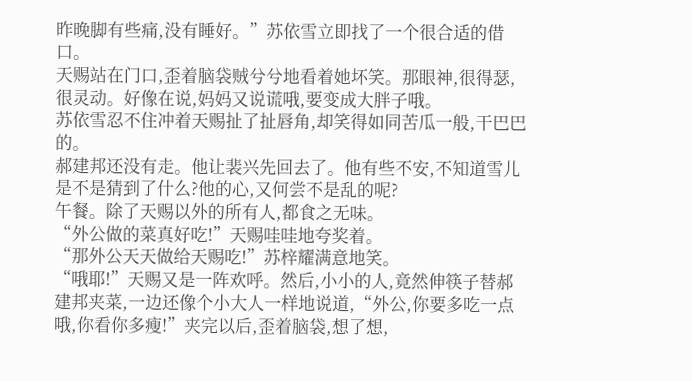昨晚脚有些痛,没有睡好。”苏依雪立即找了一个很合适的借口。
天赐站在门口,歪着脑袋贼兮兮地看着她坏笑。那眼神,很得瑟,很灵动。好像在说,妈妈又说谎哦,要变成大胖子哦。
苏依雪忍不住冲着天赐扯了扯唇角,却笑得如同苦瓜一般,干巴巴的。
郝建邦还没有走。他让裴兴先回去了。他有些不安,不知道雪儿是不是猜到了什么?他的心,又何尝不是乱的呢?
午餐。除了天赐以外的所有人,都食之无味。
“外公做的菜真好吃!”天赐哇哇地夸奖着。
“那外公天天做给天赐吃!”苏梓耀满意地笑。
“哦耶!”天赐又是一阵欢呼。然后,小小的人,竟然伸筷子替郝建邦夹菜,一边还像个小大人一样地说道,“外公,你要多吃一点哦,你看你多瘦!”夹完以后,歪着脑袋,想了想,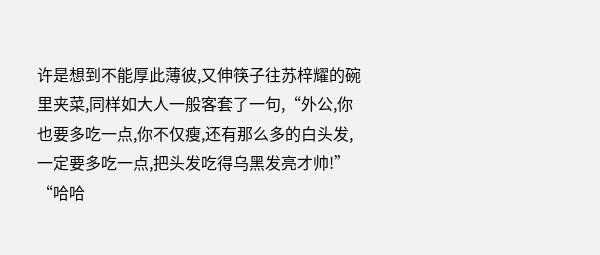许是想到不能厚此薄彼,又伸筷子往苏梓耀的碗里夹菜,同样如大人一般客套了一句,“外公,你也要多吃一点,你不仅瘦,还有那么多的白头发,一定要多吃一点,把头发吃得乌黑发亮才帅!”
“哈哈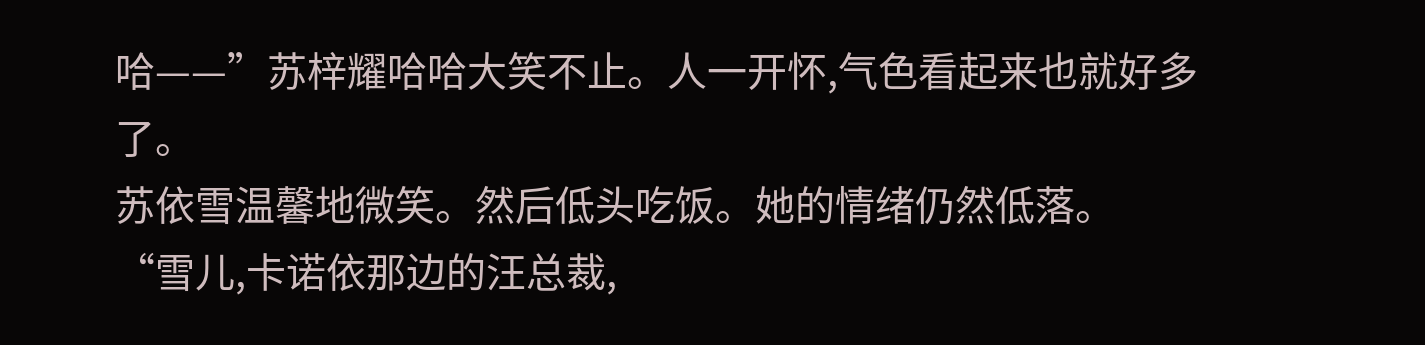哈——”苏梓耀哈哈大笑不止。人一开怀,气色看起来也就好多了。
苏依雪温馨地微笑。然后低头吃饭。她的情绪仍然低落。
“雪儿,卡诺依那边的汪总裁,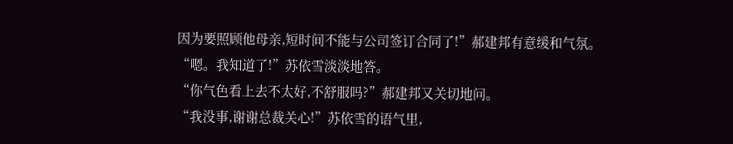因为要照顾他母亲,短时间不能与公司签订合同了!”郝建邦有意缓和气氛。
“嗯。我知道了!”苏依雪淡淡地答。
“你气色看上去不太好,不舒服吗?”郝建邦又关切地问。
“我没事,谢谢总裁关心!”苏依雪的语气里,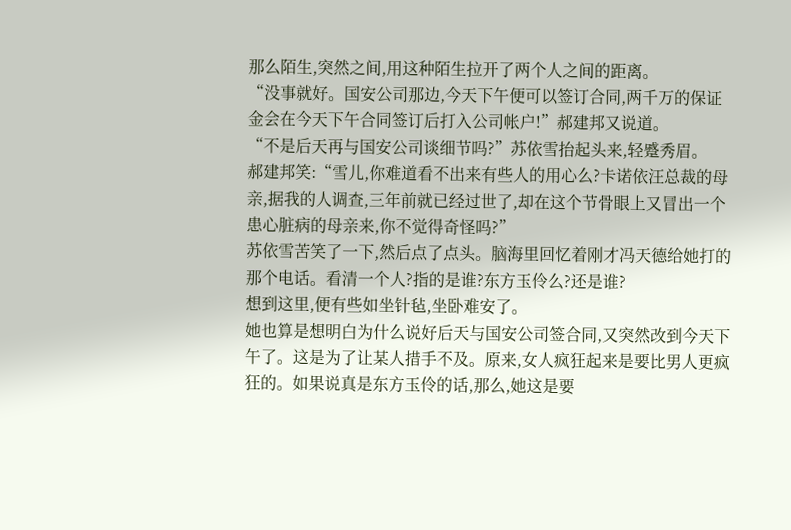那么陌生,突然之间,用这种陌生拉开了两个人之间的距离。
“没事就好。国安公司那边,今天下午便可以签订合同,两千万的保证金会在今天下午合同签订后打入公司帐户!”郝建邦又说道。
“不是后天再与国安公司谈细节吗?”苏依雪抬起头来,轻蹙秀眉。
郝建邦笑:“雪儿,你难道看不出来有些人的用心么?卡诺依汪总裁的母亲,据我的人调查,三年前就已经过世了,却在这个节骨眼上又冒出一个患心脏病的母亲来,你不觉得奇怪吗?”
苏依雪苦笑了一下,然后点了点头。脑海里回忆着刚才冯天德给她打的那个电话。看清一个人?指的是谁?东方玉伶么?还是谁?
想到这里,便有些如坐针毡,坐卧难安了。
她也算是想明白为什么说好后天与国安公司签合同,又突然改到今天下午了。这是为了让某人措手不及。原来,女人疯狂起来是要比男人更疯狂的。如果说真是东方玉伶的话,那么,她这是要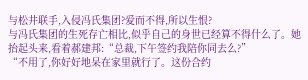与松井联手,入侵冯氏集团?爱而不得,所以生恨?
与冯氏集团的生死存亡相比,似乎自己的身世已经算不得什么了。她抬起头来,看着郝建邦:“总裁,下午签约我陪你同去么?”
“不用了,你好好地呆在家里就行了。这份合约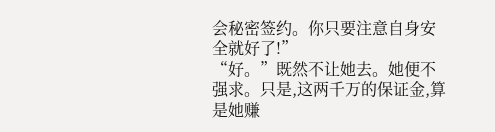会秘密签约。你只要注意自身安全就好了!”
“好。”既然不让她去。她便不强求。只是,这两千万的保证金,算是她赚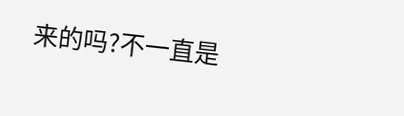来的吗?不一直是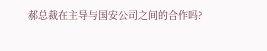郝总裁在主导与国安公司之间的合作吗?